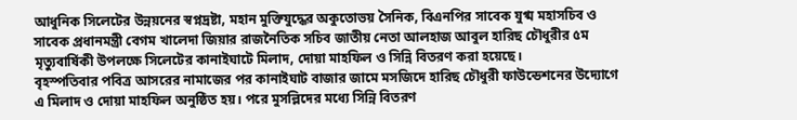আধুনিক সিলেটের উন্নয়নের স্বপ্নদ্রষ্টা, মহান মুক্তিযুদ্ধের অকুতোভয় সৈনিক, বিএনপির সাবেক যুগ্ম মহাসচিব ও সাবেক প্রধানমন্ত্রী বেগম খালেদা জিয়ার রাজনৈতিক সচিব জাতীয় নেতা আলহাজ আবুল হারিছ চৌধুরীর ৫ম মৃত্যুবার্ষিকী উপলক্ষে সিলেটের কানাইঘাটে মিলাদ, দোয়া মাহফিল ও সিন্নি বিতরণ করা হয়েছে।
বৃহস্পতিবার পবিত্র আসরের নামাজের পর কানাইঘাট বাজার জামে মসজিদে হারিছ চৌধুরী ফাউন্ডেশনের উদ্যোগে এ মিলাদ ও দোয়া মাহফিল অনুষ্ঠিত হয়। পরে মুসল্লিদের মধ্যে সিন্নি বিতরণ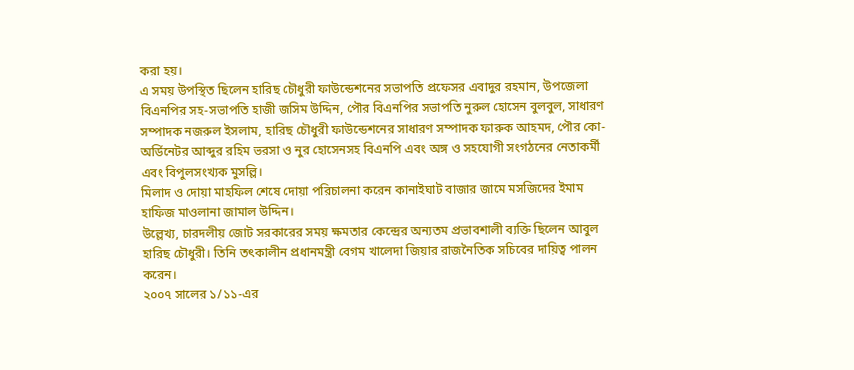করা হয়।
এ সময় উপস্থিত ছিলেন হারিছ চৌধুরী ফাউন্ডেশনের সভাপতি প্রফেসর এবাদুর রহমান, উপজেলা বিএনপির সহ-সভাপতি হাজী জসিম উদ্দিন, পৌর বিএনপির সভাপতি নুরুল হোসেন বুলবুল, সাধারণ সম্পাদক নজরুল ইসলাম, হারিছ চৌধুরী ফাউন্ডেশনের সাধারণ সম্পাদক ফারুক আহমদ, পৌর কো-অর্ডিনেটর আব্দুর রহিম ভরসা ও নুর হোসেনসহ বিএনপি এবং অঙ্গ ও সহযোগী সংগঠনের নেতাকর্মী এবং বিপুলসংখ্যক মুসল্লি।
মিলাদ ও দোয়া মাহফিল শেষে দোয়া পরিচালনা করেন কানাইঘাট বাজার জামে মসজিদের ইমাম হাফিজ মাওলানা জামাল উদ্দিন।
উল্লেখ্য, চারদলীয় জোট সরকারের সময় ক্ষমতার কেন্দ্রের অন্যতম প্রভাবশালী ব্যক্তি ছিলেন আবুল হারিছ চৌধুরী। তিনি তৎকালীন প্রধানমন্ত্রী বেগম খালেদা জিয়ার রাজনৈতিক সচিবের দায়িত্ব পালন করেন।
২০০৭ সালের ১/১১-এর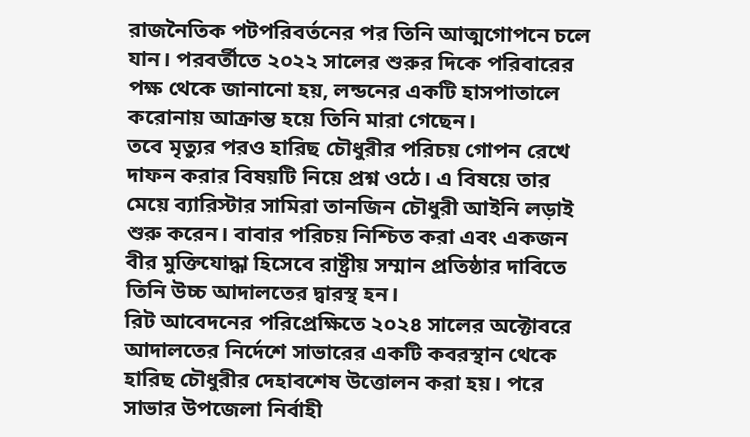রাজনৈতিক পটপরিবর্তনের পর তিনি আত্মগোপনে চলে যান। পরবর্তীতে ২০২২ সালের শুরুর দিকে পরিবারের পক্ষ থেকে জানানো হয়, লন্ডনের একটি হাসপাতালে করোনায় আক্রান্ত হয়ে তিনি মারা গেছেন।
তবে মৃত্যুর পরও হারিছ চৌধুরীর পরিচয় গোপন রেখে দাফন করার বিষয়টি নিয়ে প্রশ্ন ওঠে। এ বিষয়ে তার মেয়ে ব্যারিস্টার সামিরা তানজিন চৌধুরী আইনি লড়াই শুরু করেন। বাবার পরিচয় নিশ্চিত করা এবং একজন বীর মুক্তিযোদ্ধা হিসেবে রাষ্ট্রীয় সম্মান প্রতিষ্ঠার দাবিতে তিনি উচ্চ আদালতের দ্বারস্থ হন।
রিট আবেদনের পরিপ্রেক্ষিতে ২০২৪ সালের অক্টোবরে আদালতের নির্দেশে সাভারের একটি কবরস্থান থেকে হারিছ চৌধুরীর দেহাবশেষ উত্তোলন করা হয়। পরে সাভার উপজেলা নির্বাহী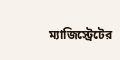ম্যাজিস্ট্রেটের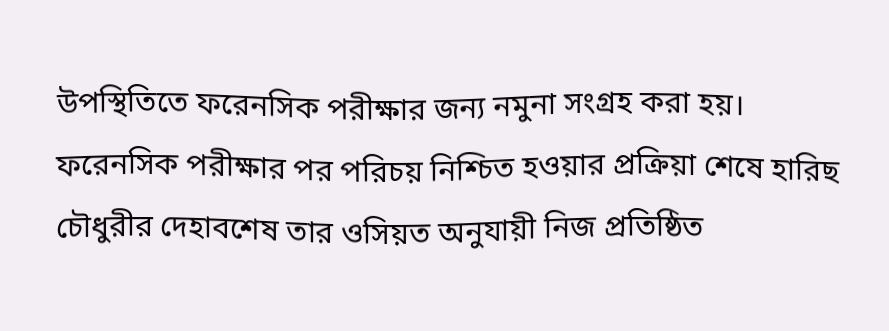উপস্থিতিতে ফরেনসিক পরীক্ষার জন্য নমুনা সংগ্রহ করা হয়।
ফরেনসিক পরীক্ষার পর পরিচয় নিশ্চিত হওয়ার প্রক্রিয়া শেষে হারিছ চৌধুরীর দেহাবশেষ তার ওসিয়ত অনুযায়ী নিজ প্রতিষ্ঠিত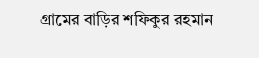গ্রামের বাড়ির শফিকুর রহমান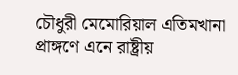চৌধুরী মেমোরিয়াল এতিমখানা প্রাঙ্গণে এনে রাষ্ট্রীয়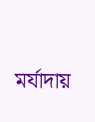মর্যাদায়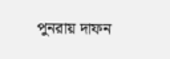পুনরায় দাফন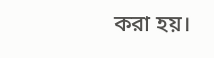করা হয়।